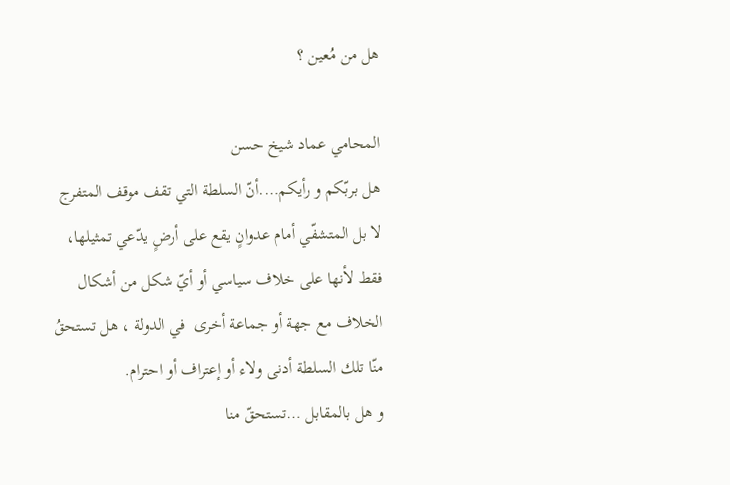هل من مُعين ؟

المحامي عماد شيخ حسن
هل بربّكم و رأيكم….أنّ السلطة التي تقف موقف المتفرج لا بل المتشفّي أمام عدوانٍ يقع على أرضٍ يدّعي تمثيلها، فقط لأنها على خلاف سياسي أو أيّ شكل من أشكال الخلاف مع جهة أو جماعة أخرى  في الدولة ، هل تستحقُ منّا تلك السلطة أدنى ولاء أو إعتراف أو احترام.
و هل بالمقابل …تستحقّ منا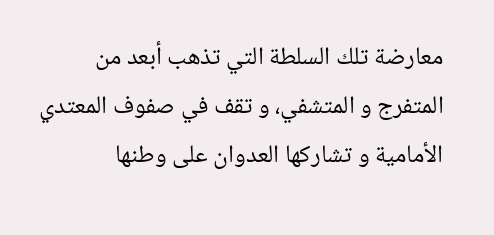معارضة تلك السلطة التي تذهب أبعد من المتفرج و المتشفي، و تقف في صفوف المعتدي الأمامية و تشاركها العدوان على وطنها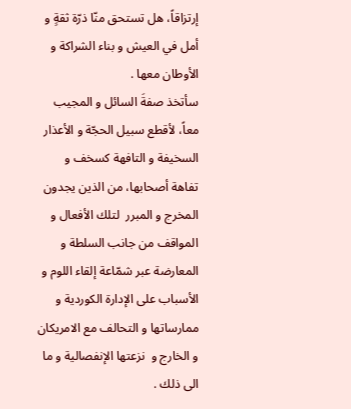إرتزاقاً، هل تستحق منّا ذرّة ثقةٍ و أمل في العيش و بناء الشراكة و الأوطان معها .
سأتخذ صفةَ السائل و المجيب معاً، لأقطع سبيل الحجّة و الأعذار  السخيفة و التافهة كسخف و تفاهة أصحابها، من الذين يجدون المخرج و المبرر  لتلك الأفعال و المواقف من جانب السلطة و المعارضة عبر شمّاعة إلقاء اللوم و الأسباب على الإدارة الكوردية و ممارساتها و التحالف مع الامريكان و الخارج و  نزعتها الإنفصالية و ما الى ذلك .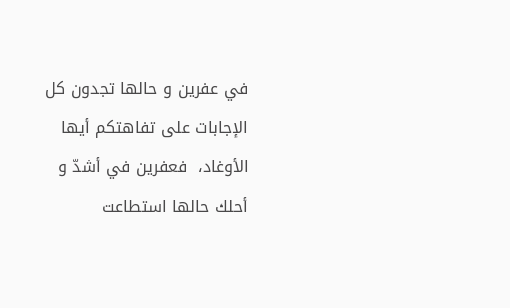في عفرين و حالها تجدون كل الإجابات على تفاهتكم أيها الأوغاد،  فعفرين في أشدّ و أحلك حالها استطاعت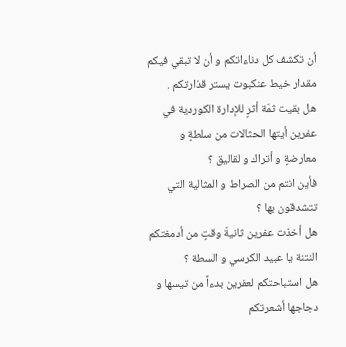أن تكشف كل دناءاتكم و أن لا تبقي فيكم مقدار خيط عنكبوت يستر قذارتكم .
هل بقيت ثمّة أثرٍ للإدارة الكوردية في عفرين أيتها الحثالات من سلطةٍ و معارضةٍ و أتراك و لقاليق ؟
فأين انتم من الصراط و المثالية التي تتشدقون بها ؟
هل أخذت عفرين ثانيةّ وقتٍ من أدمغتكم النتنة يا عبيد الكرسي و السطة ؟
هل استباحتكم لعفرين بدءاً من تيسها و دجاجها أشعرتكم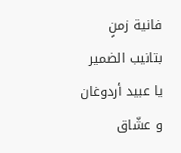فانية زمنٍ بتانيب الضمير  يا عبيد أردوغان و عشّاق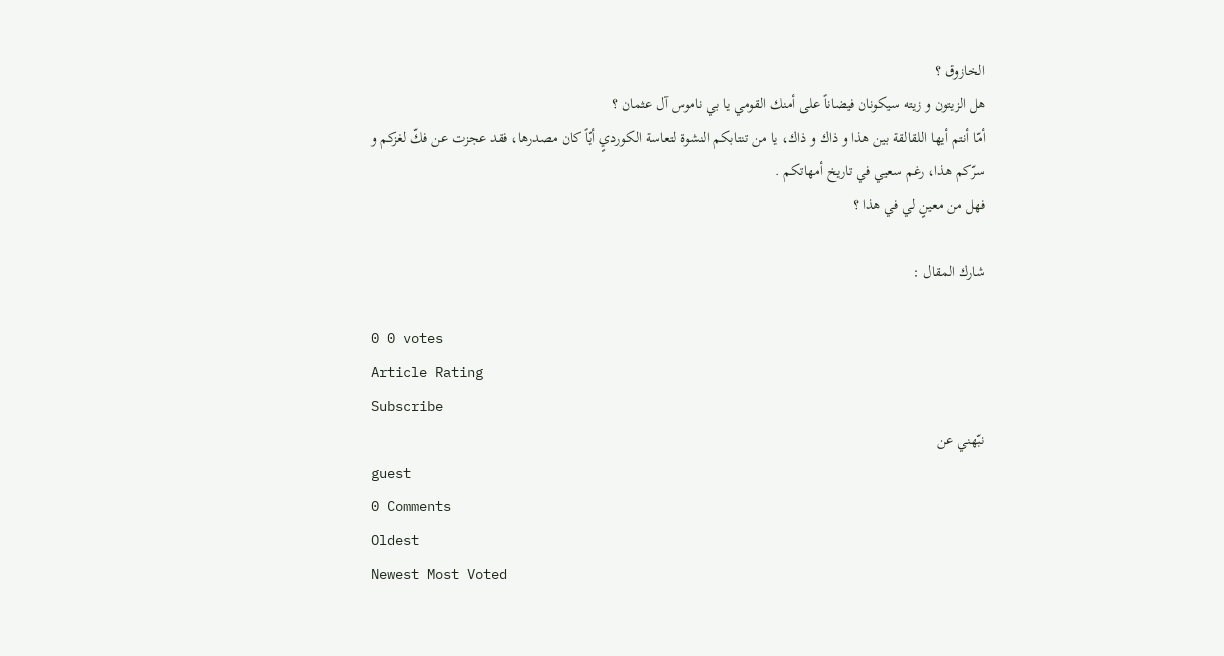الخازوق ؟
هل الزيتون و زيته سيكونان فيضاناً على أمنك القومي يا بي ناموس آل عثمان ؟
أمّا أنتم أيها اللقالقة بين هذا و ذاك و ذاك، يا من تنتابكم النشوة لتعاسة الكورديٍ أيّاً كان مصدرها، فقد عجزت عن فكّ لغزكم و سرّكم هذا، رغم سعيي في تاريخ أمهاتكم .
فهل من معينٍ لي في هذا ؟

شارك المقال :

0 0 votes
Article Rating
Subscribe
نبّهني عن
guest
0 Comments
Oldest
Newest Most Voted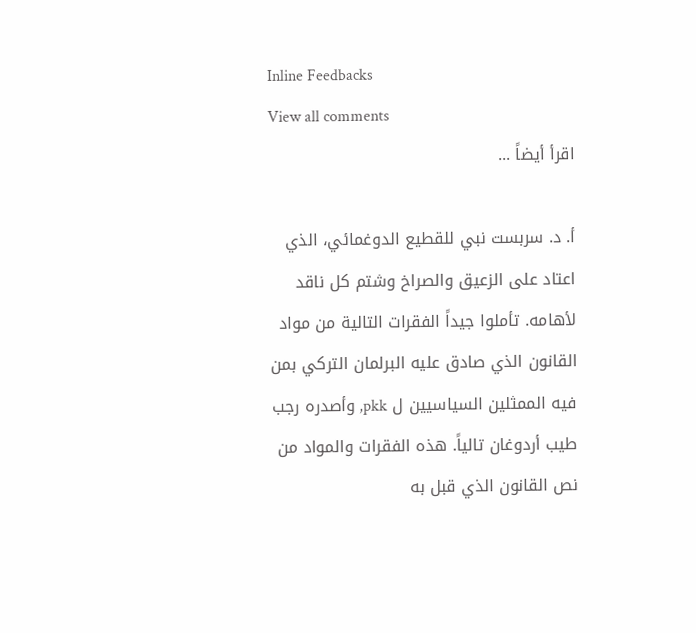Inline Feedbacks
View all comments
اقرأ أيضاً ...

أ. د. سربست نبي للقطيع الدوغمائي، الذي اعتاد على الزعيق والصراخ وشتم كل ناقد لأهامه. تأملوا جيداً الفقرات التالية من مواد القانون الذي صادق عليه البرلمان التركي بمن فيه الممثلين السياسيين ل pkk, وأصدره رجب طيب أردوغان تالياً. هذه الفقرات والمواد من نص القانون الذي قبل به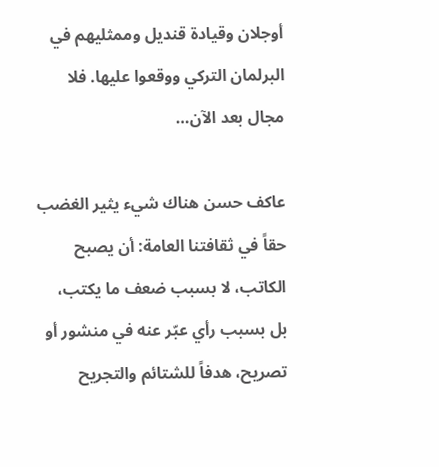أوجلان وقيادة قنديل وممثليهم في البرلمان التركي ووقعوا عليها. فلا مجال بعد الآن…

عاكف حسن هناك شيء يثير الغضب حقاً في ثقافتنا العامة: أن يصبح الكاتب، لا بسبب ضعف ما يكتب، بل بسبب رأي عبّر عنه في منشور أو تصريح، هدفاً للشتائم والتجريح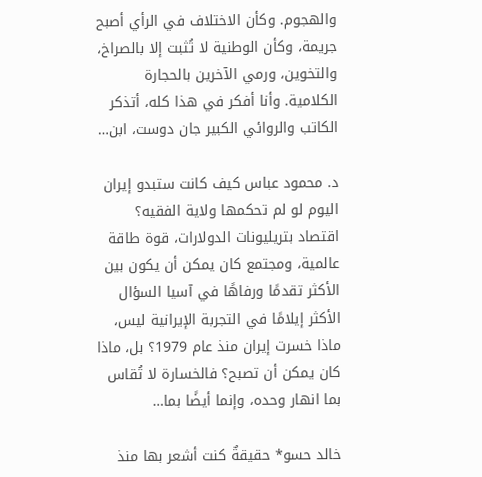والهجوم. وكأن الاختلاف في الرأي أصبح جريمة، وكأن الوطنية لا تُثبت إلا بالصراخ، والتخوين، ورمي الآخرين بالحجارة الكلامية. وأنا أفكر في هذا كله، أتذكر الكاتب والروائي الكبير جان دوست، ابن…

د. محمود عباس كيف كانت ستبدو إيران اليوم لو لم تحكمها ولاية الفقيه؟ اقتصاد بتريليونات الدولارات، قوة طاقة عالمية، ومجتمع كان يمكن أن يكون بين الأكثر تقدمًا ورفاهًا في آسيا السؤال الأكثر إيلامًا في التجربة الإيرانية ليس، ماذا خسرت إيران منذ عام 1979؟ بل، ماذا كان يمكن أن تصبح؟ فالخسارة لا تُقاس بما انهار وحده، وإنما أيضًا بما…

خالد حسو* حقيقةٌ كنت أشعر بها منذ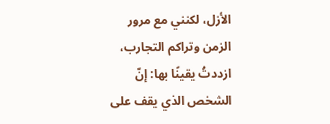الأزل، لكنني مع مرور الزمن وتراكم التجارب، ازددتُ يقينًا بها: إنّ الشخص الذي يقف على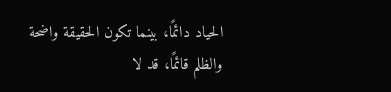الحياد دائمًا، بينما تكون الحقيقة واضحة والظلم قائمًا، قد لا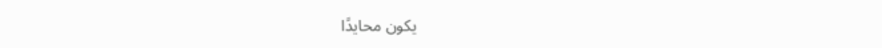يكون محايدًا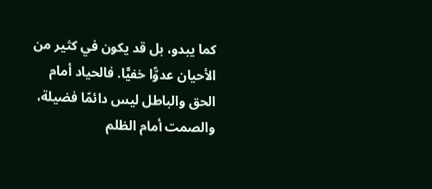كما يبدو، بل قد يكون في كثير من الأحيان عدوًّا خفيًّا. فالحياد أمام الحق والباطل ليس دائمًا فضيلة، والصمت أمام الظلم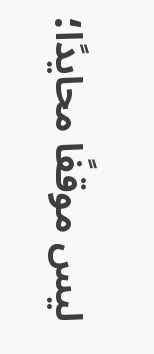ليس موقفًا محايدًا؛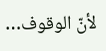لأنّ الوقوف…